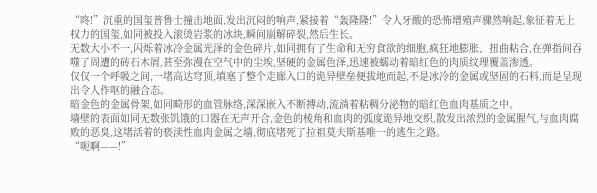“咚!”沉重的国玺普鲁士撞击地面,发出沉闷的响声,紧接着“轰隆隆!”令人牙酸的恐怖增殖声骤然响起,象征着无上权力的国玺,如同被投入滚烫岩浆的冰块,瞬间崩解碎裂,然后生长。
无数大小不一,闪烁着冰冷金属光泽的金色碎片,如同拥有了生命和无穷食欲的细胞,疯狂地膨胀、扭曲粘合,在弹指间吞噬了周遭的砖石木屑,甚至弥漫在空气中的尘埃,坚硬的金属色泽,迅速被蠕动着暗红色的肉质纹理覆盖渗透。
仅仅一个呼吸之间,一堵高达穹顶,填塞了整个走廊入口的诡异壁垒便拔地而起,不是冰冷的金属或坚固的石料,而是呈现出令人作呕的融合态。
暗金色的金属骨架,如同畸形的血管脉络,深深嵌入不断搏动,流淌着粘稠分泌物的暗红色血肉基质之中。
墙壁的表面如同无数张饥饿的口器在无声开合,金色的棱角和血肉的弧度诡异地交织,散发出浓烈的金属腥气,与血肉腐败的恶臭,这堵活着的亵渎性血肉金属之墙,彻底堵死了拉祖莫夫斯基唯一的逃生之路。
“呃啊——!”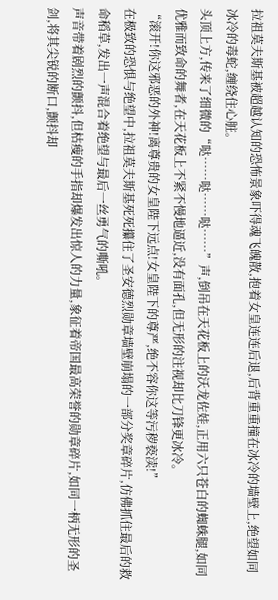拉祖莫夫斯基被超越认知的恐怖景象吓得魂飞魄散,抱着女皇连连后退,后背重重撞在冰冷的墙壁上,绝望如同冰冷的毒蛇,缠绕住心脏。
头顶上方,传来了细微的“哒……哒……哒……”声,倒吊在天花板上的沃龙佐娃,正用六只苍白的蜘蛛腿,如同优雅而致命的舞者,在天花板上不紧不慢地逼近,没有面孔,但无形的注视却比刀锋更冰冷。
“滚开!你这邪恶的外神!离尊贵的女皇陛下远点!女皇陛下的尊严,绝不容你这等污秽亵渎!”
在极致的恐惧与绝望中,拉祖莫夫斯基死死攥住了圣安德烈勋章墙壁崩塌的一部分奖章碎片,仿佛抓住最后的救命稻草,发出一声混合着绝望与最后一丝勇气的嘶吼。
声音带着剧烈的颤抖,但枯瘦的手指却爆发出惊人的力量,象征着帝国最高荣誉的勋章碎片,如同一柄无形的圣剑,将其尖锐的断口,颤抖却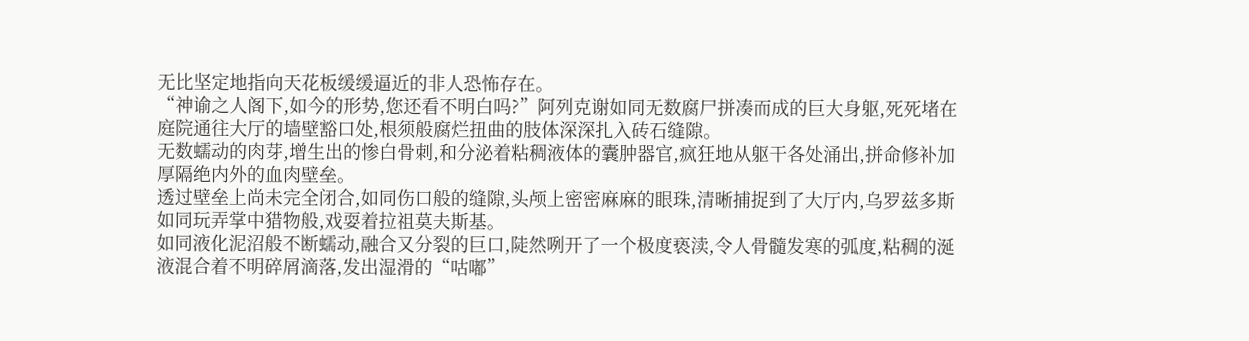无比坚定地指向天花板缓缓逼近的非人恐怖存在。
“神谕之人阁下,如今的形势,您还看不明白吗?”阿列克谢如同无数腐尸拼凑而成的巨大身躯,死死堵在庭院通往大厅的墙壁豁口处,根须般腐烂扭曲的肢体深深扎入砖石缝隙。
无数蠕动的肉芽,增生出的惨白骨刺,和分泌着粘稠液体的囊肿器官,疯狂地从躯干各处涌出,拼命修补加厚隔绝内外的血肉壁垒。
透过壁垒上尚未完全闭合,如同伤口般的缝隙,头颅上密密麻麻的眼珠,清晰捕捉到了大厅内,乌罗兹多斯如同玩弄掌中猎物般,戏耍着拉祖莫夫斯基。
如同液化泥沼般不断蠕动,融合又分裂的巨口,陡然咧开了一个极度亵渎,令人骨髓发寒的弧度,粘稠的涎液混合着不明碎屑滴落,发出湿滑的“咕嘟”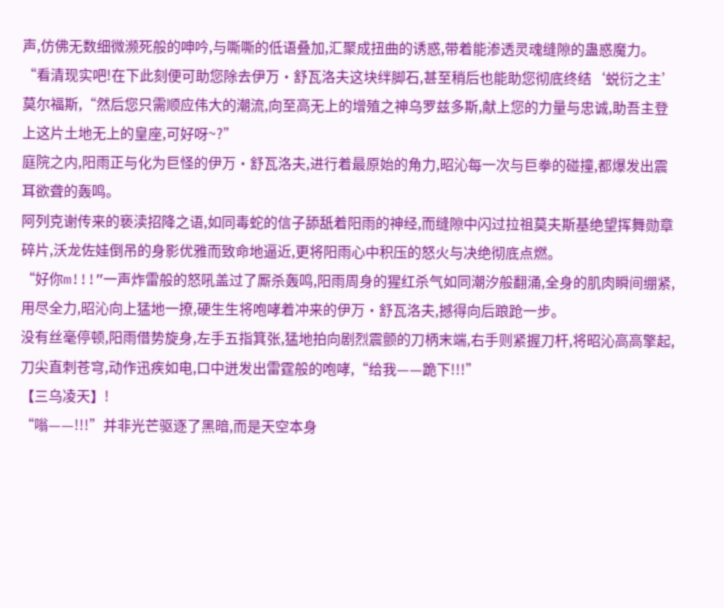声,仿佛无数细微濒死般的呻吟,与嘶嘶的低语叠加,汇聚成扭曲的诱惑,带着能渗透灵魂缝隙的蛊惑魔力。
“看清现实吧!在下此刻便可助您除去伊万·舒瓦洛夫这块绊脚石,甚至稍后也能助您彻底终结‘蜕衍之主’莫尔福斯,“然后您只需顺应伟大的潮流,向至高无上的增殖之神乌罗兹多斯,献上您的力量与忠诚,助吾主登上这片土地无上的皇座,可好呀~?”
庭院之内,阳雨正与化为巨怪的伊万·舒瓦洛夫,进行着最原始的角力,昭沁每一次与巨拳的碰撞,都爆发出震耳欲聋的轰鸣。
阿列克谢传来的亵渎招降之语,如同毒蛇的信子舔舐着阳雨的神经,而缝隙中闪过拉祖莫夫斯基绝望挥舞勋章碎片,沃龙佐娃倒吊的身影优雅而致命地逼近,更将阳雨心中积压的怒火与决绝彻底点燃。
“好你m!!!”一声炸雷般的怒吼盖过了厮杀轰鸣,阳雨周身的猩红杀气如同潮汐般翻涌,全身的肌肉瞬间绷紧,用尽全力,昭沁向上猛地一撩,硬生生将咆哮着冲来的伊万·舒瓦洛夫,撼得向后踉跄一步。
没有丝毫停顿,阳雨借势旋身,左手五指箕张,猛地拍向剧烈震颤的刀柄末端,右手则紧握刀杆,将昭沁高高擎起,刀尖直刺苍穹,动作迅疾如电,口中迸发出雷霆般的咆哮,“给我——跪下!!!”
【三乌凌天】!
“嗡——!!!”并非光芒驱逐了黑暗,而是天空本身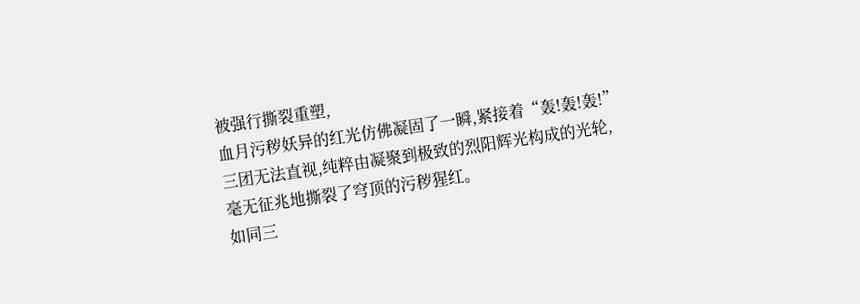被强行撕裂重塑,
血月污秽妖异的红光仿佛凝固了一瞬,紧接着“轰!轰!轰!”三团无法直视,纯粹由凝聚到极致的烈阳辉光构成的光轮,毫无征兆地撕裂了穹顶的污秽猩红。
如同三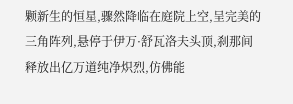颗新生的恒星,骤然降临在庭院上空,呈完美的三角阵列,悬停于伊万·舒瓦洛夫头顶,刹那间释放出亿万道纯净炽烈,仿佛能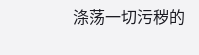涤荡一切污秽的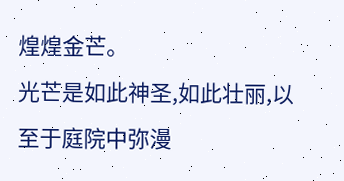煌煌金芒。
光芒是如此神圣,如此壮丽,以至于庭院中弥漫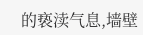的亵渎气息,墙壁